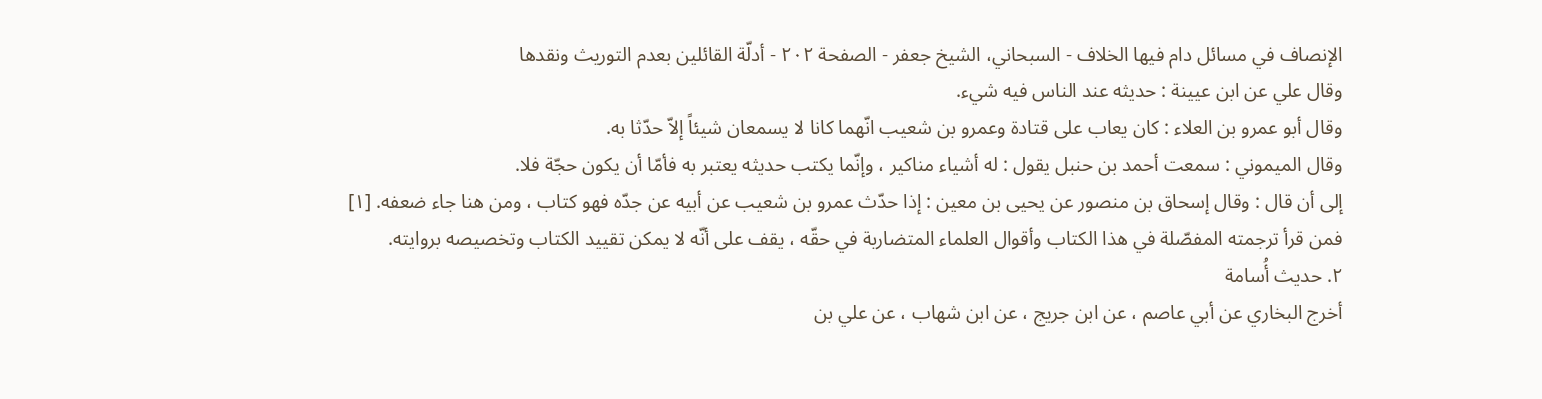الإنصاف في مسائل دام فيها الخلاف - السبحاني، الشيخ جعفر - الصفحة ٢٠٢ - أدلّة القائلين بعدم التوريث ونقدها
وقال علي عن ابن عيينة : حديثه عند الناس فيه شيء.
وقال أبو عمرو بن العلاء : كان يعاب على قتادة وعمرو بن شعيب انّهما كانا لا يسمعان شيئاً إلاّ حدّثا به.
وقال الميموني : سمعت أحمد بن حنبل يقول : له أشياء مناكير ، وإنّما يكتب حديثه يعتبر به فأمّا أن يكون حجّة فلا.
إلى أن قال : وقال إسحاق بن منصور عن يحيى بن معين : إذا حدّث عمرو بن شعيب عن أبيه عن جدّه فهو كتاب ، ومن هنا جاء ضعفه. [١]
فمن قرأ ترجمته المفصّلة في هذا الكتاب وأقوال العلماء المتضاربة في حقّه ، يقف على أنّه لا يمكن تقييد الكتاب وتخصيصه بروايته.
٢. حديث أُسامة
أخرج البخاري عن أبي عاصم ، عن ابن جريج ، عن ابن شهاب ، عن علي بن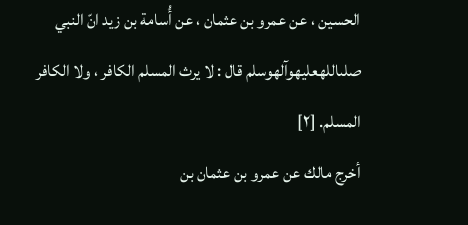الحسين ، عن عمرو بن عثمان ، عن أُسامة بن زيد انّ النبي صلىاللهعليهوآلهوسلم قال : لا يرث المسلم الكافر ، ولا الكافر المسلم. [٢]
أخرج مالك عن عمرو بن عثمان بن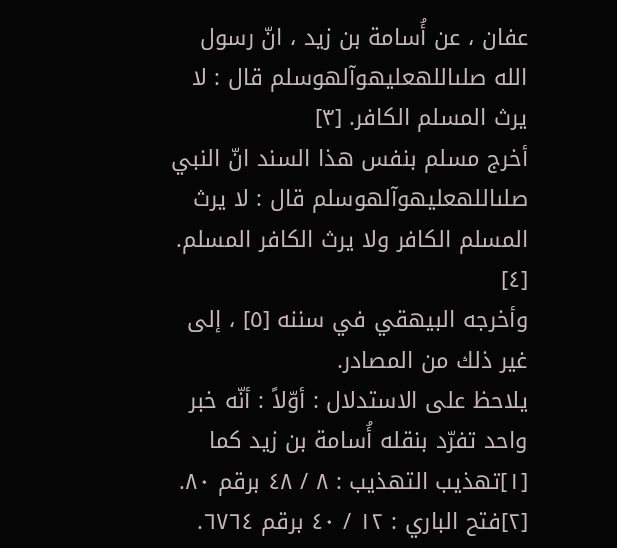عفان ، عن أُسامة بن زيد ، انّ رسول الله صلىاللهعليهوآلهوسلم قال : لا يرث المسلم الكافر. [٣]
أخرج مسلم بنفس هذا السند انّ النبي صلىاللهعليهوآلهوسلم قال : لا يرث المسلم الكافر ولا يرث الكافر المسلم. [٤]
وأخرجه البيهقي في سننه [٥] ، إلى غير ذلك من المصادر.
يلاحظ على الاستدلال : أوّلاً : أنّه خبر واحد تفرّد بنقله أُسامة بن زيد كما
[١]تهذيب التهذيب : ٨ / ٤٨ برقم ٨٠.
[٢]فتح الباري : ١٢ / ٤٠ برقم ٦٧٦٤.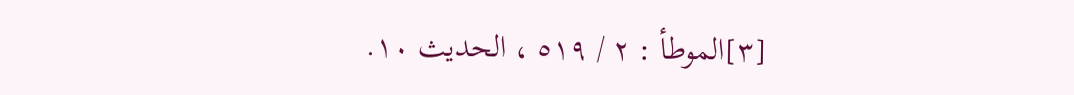[٣]الموطأ : ٢ / ٥١٩ ، الحديث ١٠.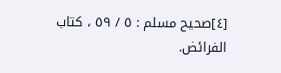[٤]صحيح مسلم : ٥ / ٥٩ ، كتاب الفرائض.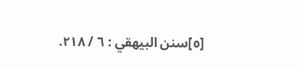[٥]سنن البيهقي : ٦ / ٢١٨.